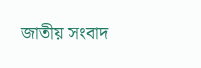জাতীয় সংবাদ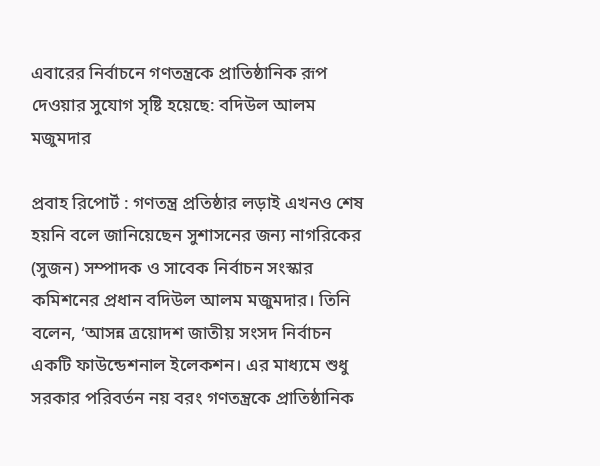এবারের নির্বাচনে গণতন্ত্রকে প্রাতিষ্ঠানিক রূপ দেওয়ার সুযোগ সৃষ্টি হয়েছে: বদিউল আলম মজুমদার

প্রবাহ রিপোর্ট : গণতন্ত্র প্রতিষ্ঠার লড়াই এখনও শেষ হয়নি বলে জানিয়েছেন সুশাসনের জন্য নাগরিকের (সুজন) সম্পাদক ও সাবেক নির্বাচন সংস্কার কমিশনের প্রধান বদিউল আলম মজুমদার। তিনি বলেন, ‘আসন্ন ত্রয়োদশ জাতীয় সংসদ নির্বাচন একটি ফাউন্ডেশনাল ইলেকশন। এর মাধ্যমে শুধু সরকার পরিবর্তন নয় বরং গণতন্ত্রকে প্রাতিষ্ঠানিক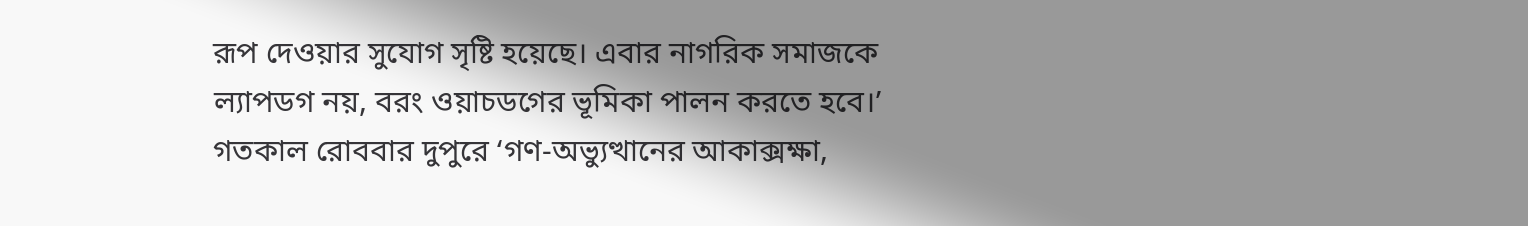রূপ দেওয়ার সুযোগ সৃষ্টি হয়েছে। এবার নাগরিক সমাজকে ল্যাপডগ নয়, বরং ওয়াচডগের ভূমিকা পালন করতে হবে।’ গতকাল রোববার দুপুরে ‘গণ-অভ্যুত্থানের আকাক্সক্ষা,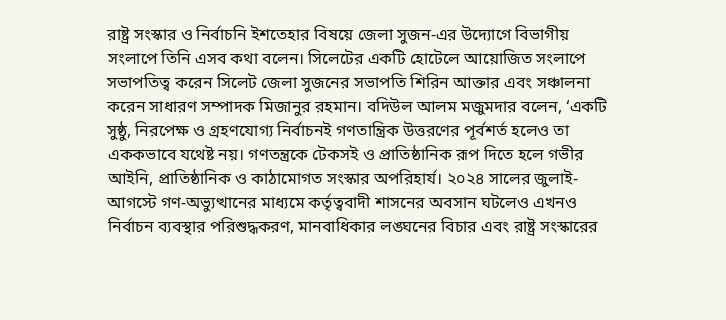রাষ্ট্র সংস্কার ও নির্বাচনি ইশতেহার বিষয়ে জেলা সুজন-এর উদ্যোগে বিভাগীয় সংলাপে তিনি এসব কথা বলেন। সিলেটের একটি হোটেলে আয়োজিত সংলাপে সভাপতিত্ব করেন সিলেট জেলা সুজনের সভাপতি শিরিন আক্তার এবং সঞ্চালনা করেন সাধারণ সম্পাদক মিজানুর রহমান। বদিউল আলম মজুমদার বলেন, ‘একটি সুষ্ঠু, নিরপেক্ষ ও গ্রহণযোগ্য নির্বাচনই গণতান্ত্রিক উত্তরণের পূর্বশর্ত হলেও তা এককভাবে যথেষ্ট নয়। গণতন্ত্রকে টেকসই ও প্রাতিষ্ঠানিক রূপ দিতে হলে গভীর আইনি, প্রাতিষ্ঠানিক ও কাঠামোগত সংস্কার অপরিহার্য। ২০২৪ সালের জুলাই-আগস্টে গণ-অভ্যুত্থানের মাধ্যমে কর্তৃত্ববাদী শাসনের অবসান ঘটলেও এখনও নির্বাচন ব্যবস্থার পরিশুদ্ধকরণ, মানবাধিকার লঙ্ঘনের বিচার এবং রাষ্ট্র সংস্কারের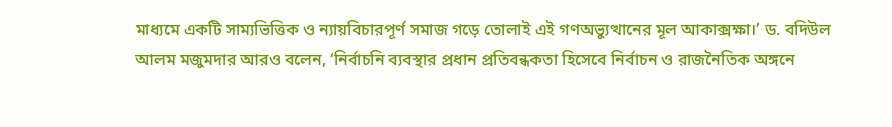মাধ্যমে একটি সাম্যভিত্তিক ও ন্যায়বিচারপূর্ণ সমাজ গড়ে তোলাই এই গণঅভ্যুত্থানের মূল আকাক্সক্ষা।’ ড. বদিউল আলম মজুমদার আরও বলেন, ‘নির্বাচনি ব্যবস্থার প্রধান প্রতিবন্ধকতা হিসেবে নির্বাচন ও রাজনৈতিক অঙ্গনে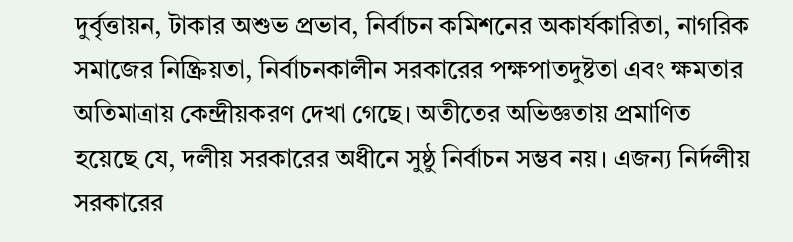দুর্বৃত্তায়ন, টাকার অশুভ প্রভাব, নির্বাচন কমিশনের অকার্যকারিতা, নাগরিক সমাজের নিষ্ক্রিয়তা, নির্বাচনকালীন সরকারের পক্ষপাতদুষ্টতা এবং ক্ষমতার অতিমাত্রায় কেন্দ্রীয়করণ দেখা গেছে। অতীতের অভিজ্ঞতায় প্রমাণিত হয়েছে যে, দলীয় সরকারের অধীনে সুষ্ঠু নির্বাচন সম্ভব নয়। এজন্য নির্দলীয় সরকারের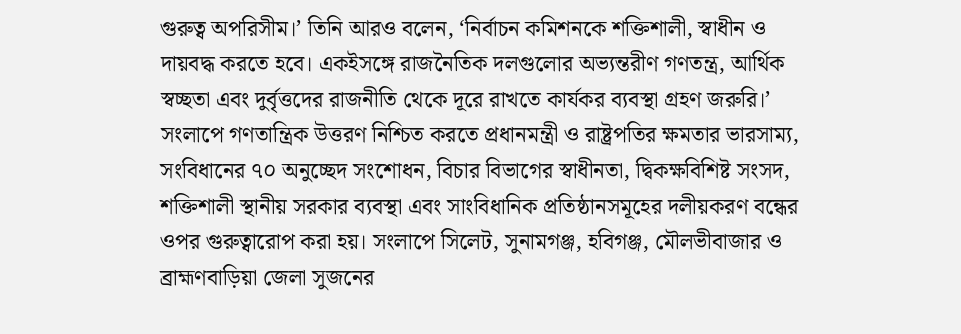গুরুত্ব অপরিসীম।’ তিনি আরও বলেন, ‘নির্বাচন কমিশনকে শক্তিশালী, স্বাধীন ও দায়বদ্ধ করতে হবে। একইসঙ্গে রাজনৈতিক দলগুলোর অভ্যন্তরীণ গণতন্ত্র, আর্থিক স্বচ্ছতা এবং দুর্বৃত্তদের রাজনীতি থেকে দূরে রাখতে কার্যকর ব্যবস্থা গ্রহণ জরুরি।’ সংলাপে গণতান্ত্রিক উত্তরণ নিশ্চিত করতে প্রধানমন্ত্রী ও রাষ্ট্রপতির ক্ষমতার ভারসাম্য, সংবিধানের ৭০ অনুচ্ছেদ সংশোধন, বিচার বিভাগের স্বাধীনতা, দ্বিকক্ষবিশিষ্ট সংসদ, শক্তিশালী স্থানীয় সরকার ব্যবস্থা এবং সাংবিধানিক প্রতিষ্ঠানসমূহের দলীয়করণ বন্ধের ওপর গুরুত্বারোপ করা হয়। সংলাপে সিলেট, সুনামগঞ্জ, হবিগঞ্জ, মৌলভীবাজার ও ব্রাহ্মণবাড়িয়া জেলা সুজনের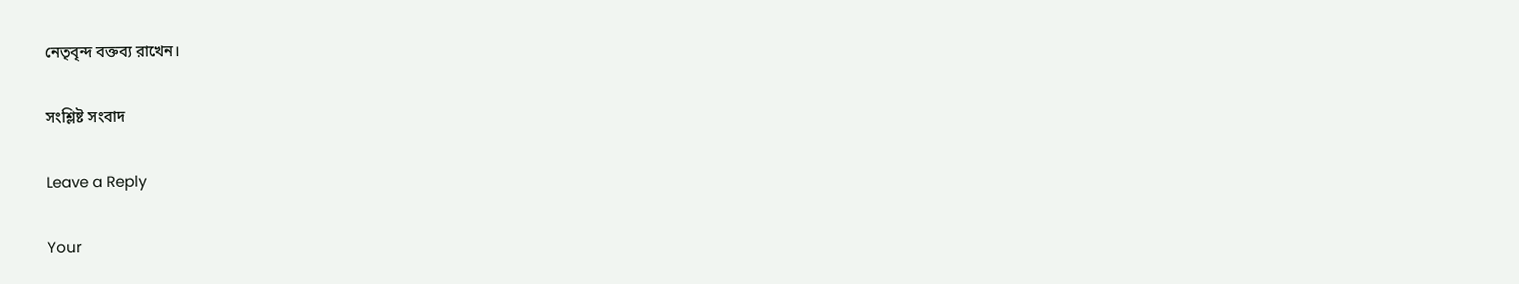নেতৃবৃন্দ বক্তব্য রাখেন।

সংশ্লিষ্ট সংবাদ

Leave a Reply

Your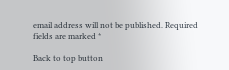email address will not be published. Required fields are marked *

Back to top button